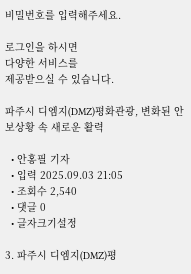비밀번호를 입력해주세요.

로그인을 하시면
다양한 서비스를
제공받으실 수 있습니다.

파주시 디엠지(DMZ)평화관광, 변화된 안보상황 속 새로운 활력

  • 안홍필 기자
  • 입력 2025.09.03 21:05
  • 조회수 2,540
  • 댓글 0
  • 글자크기설정

3. 파주시 디엠지(DMZ)평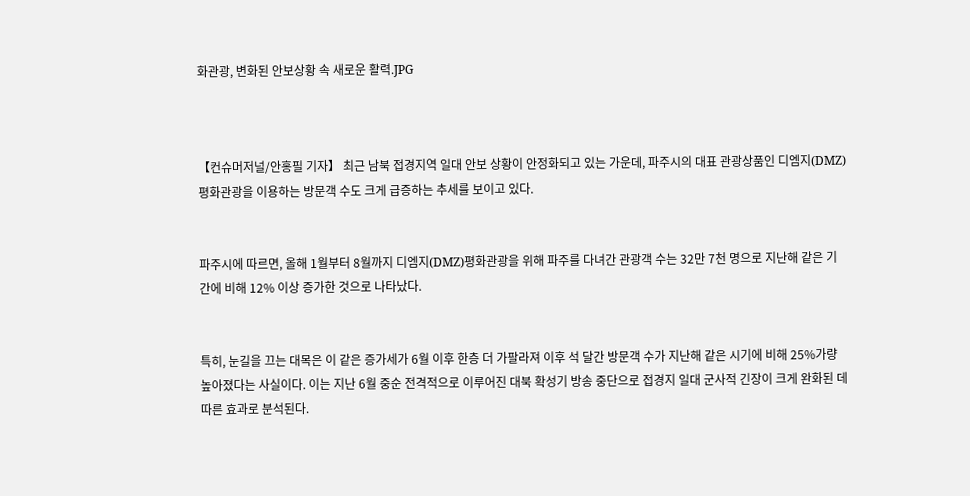화관광, 변화된 안보상황 속 새로운 활력.JPG



【컨슈머저널/안홍필 기자】 최근 남북 접경지역 일대 안보 상황이 안정화되고 있는 가운데, 파주시의 대표 관광상품인 디엠지(DMZ)평화관광을 이용하는 방문객 수도 크게 급증하는 추세를 보이고 있다.


파주시에 따르면, 올해 1월부터 8월까지 디엠지(DMZ)평화관광을 위해 파주를 다녀간 관광객 수는 32만 7천 명으로 지난해 같은 기간에 비해 12% 이상 증가한 것으로 나타났다.


특히, 눈길을 끄는 대목은 이 같은 증가세가 6월 이후 한층 더 가팔라져 이후 석 달간 방문객 수가 지난해 같은 시기에 비해 25%가량 높아졌다는 사실이다. 이는 지난 6월 중순 전격적으로 이루어진 대북 확성기 방송 중단으로 접경지 일대 군사적 긴장이 크게 완화된 데 따른 효과로 분석된다.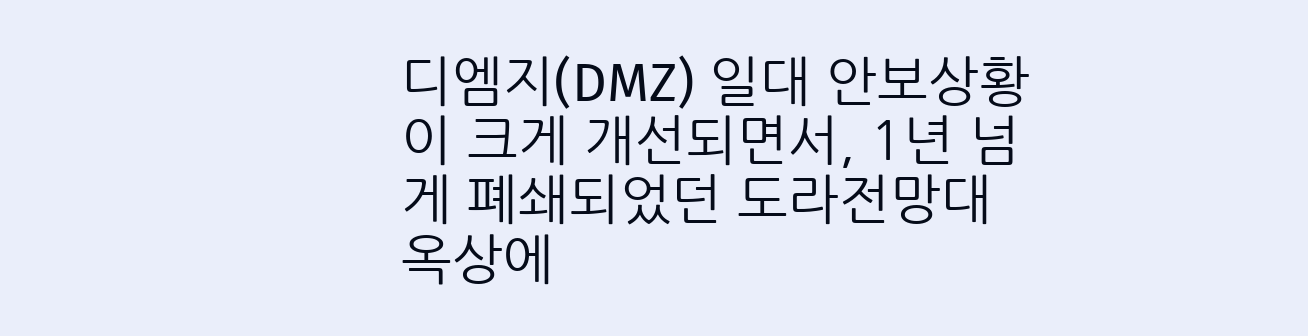디엠지(DMZ) 일대 안보상황이 크게 개선되면서, 1년 넘게 폐쇄되었던 도라전망대 옥상에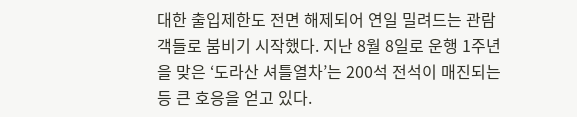대한 출입제한도 전면 해제되어 연일 밀려드는 관람객들로 붐비기 시작했다. 지난 8월 8일로 운행 1주년을 맞은 ‘도라산 셔틀열차’는 200석 전석이 매진되는 등 큰 호응을 얻고 있다.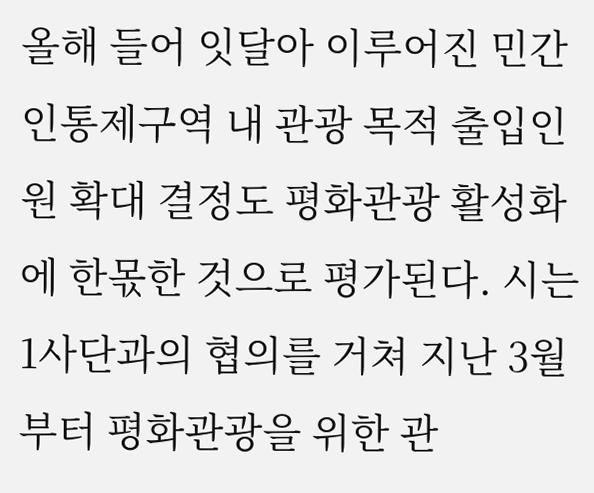올해 들어 잇달아 이루어진 민간인통제구역 내 관광 목적 출입인원 확대 결정도 평화관광 활성화에 한몫한 것으로 평가된다. 시는 1사단과의 협의를 거쳐 지난 3월부터 평화관광을 위한 관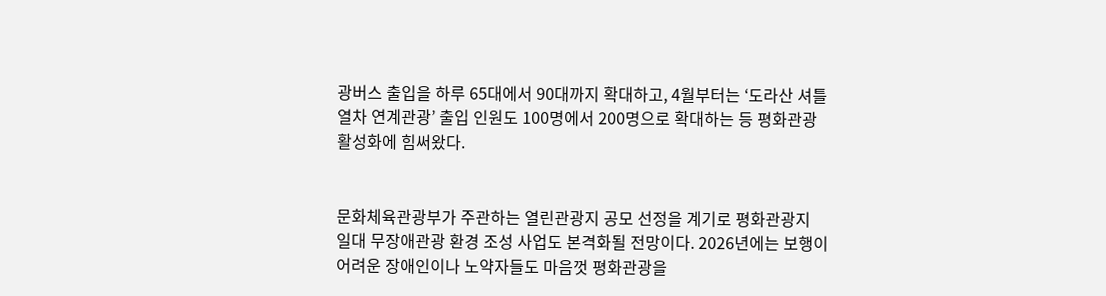광버스 출입을 하루 65대에서 90대까지 확대하고, 4월부터는 ‘도라산 셔틀열차 연계관광’ 출입 인원도 100명에서 200명으로 확대하는 등 평화관광 활성화에 힘써왔다.


문화체육관광부가 주관하는 열린관광지 공모 선정을 계기로 평화관광지 일대 무장애관광 환경 조성 사업도 본격화될 전망이다. 2026년에는 보행이 어려운 장애인이나 노약자들도 마음껏 평화관광을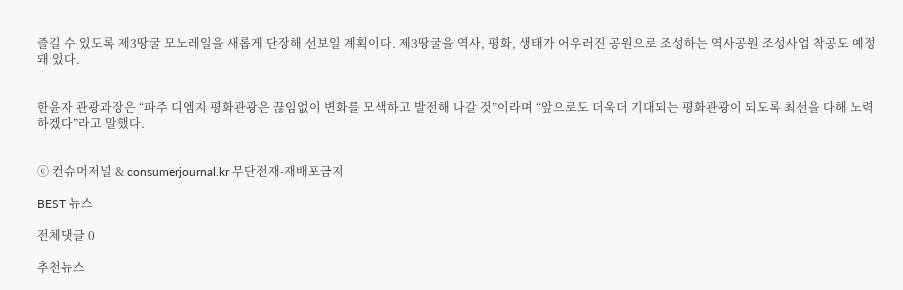즐길 수 있도록 제3땅굴 모노레일을 새롭게 단장해 선보일 계획이다. 제3땅굴을 역사, 평화, 생태가 어우러진 공원으로 조성하는 역사공원 조성사업 착공도 예정돼 있다.


한윤자 관광과장은 “파주 디엠지 평화관광은 끊임없이 변화를 모색하고 발전해 나갈 것”이라며 “앞으로도 더욱더 기대되는 평화관광이 되도록 최선을 다해 노력하겠다”라고 말했다.


ⓒ 컨슈머저널 & consumerjournal.kr 무단전재-재배포금지

BEST 뉴스

전체댓글 0

추천뉴스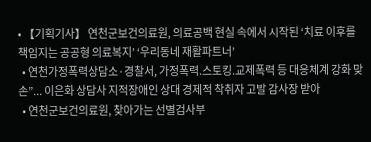• 【기획기사】 연천군보건의료원, 의료공백 현실 속에서 시작된 ‘치료 이후를 책임지는 공공형 의료복지’ ‘우리동네 재활파트너’
  • 연천가정폭력상담소·경찰서, 가정폭력.스토킹.교제폭력 등 대응체계 강화 맞손”... 이은화 상담사 지적장애인 상대 경제적 착취자 고발 감사장 받아
  • 연천군보건의료원, 찾아가는 선별검사부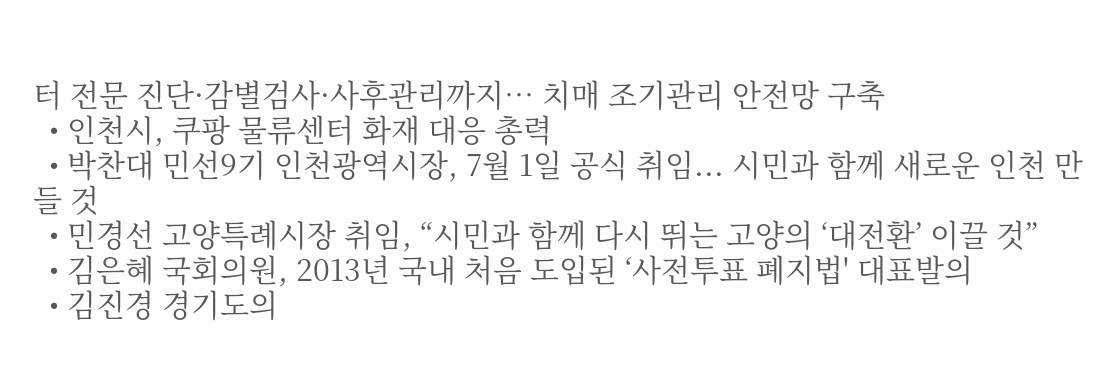터 전문 진단·감별검사·사후관리까지… 치매 조기관리 안전망 구축
  • 인천시, 쿠팡 물류센터 화재 대응 총력
  • 박찬대 민선9기 인천광역시장, 7월 1일 공식 취임... 시민과 함께 새로운 인천 만들 것
  • 민경선 고양특례시장 취임, “시민과 함께 다시 뛰는 고양의 ‘대전환’ 이끌 것”
  • 김은혜 국회의원, 2013년 국내 처음 도입된 ‘사전투표 폐지법' 대표발의
  • 김진경 경기도의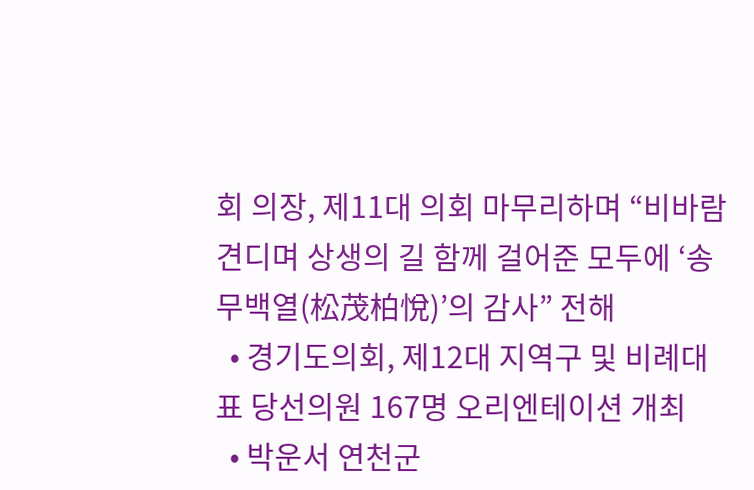회 의장, 제11대 의회 마무리하며 “비바람 견디며 상생의 길 함께 걸어준 모두에 ‘송무백열(松茂柏悅)’의 감사” 전해
  • 경기도의회, 제12대 지역구 및 비례대표 당선의원 167명 오리엔테이션 개최
  • 박운서 연천군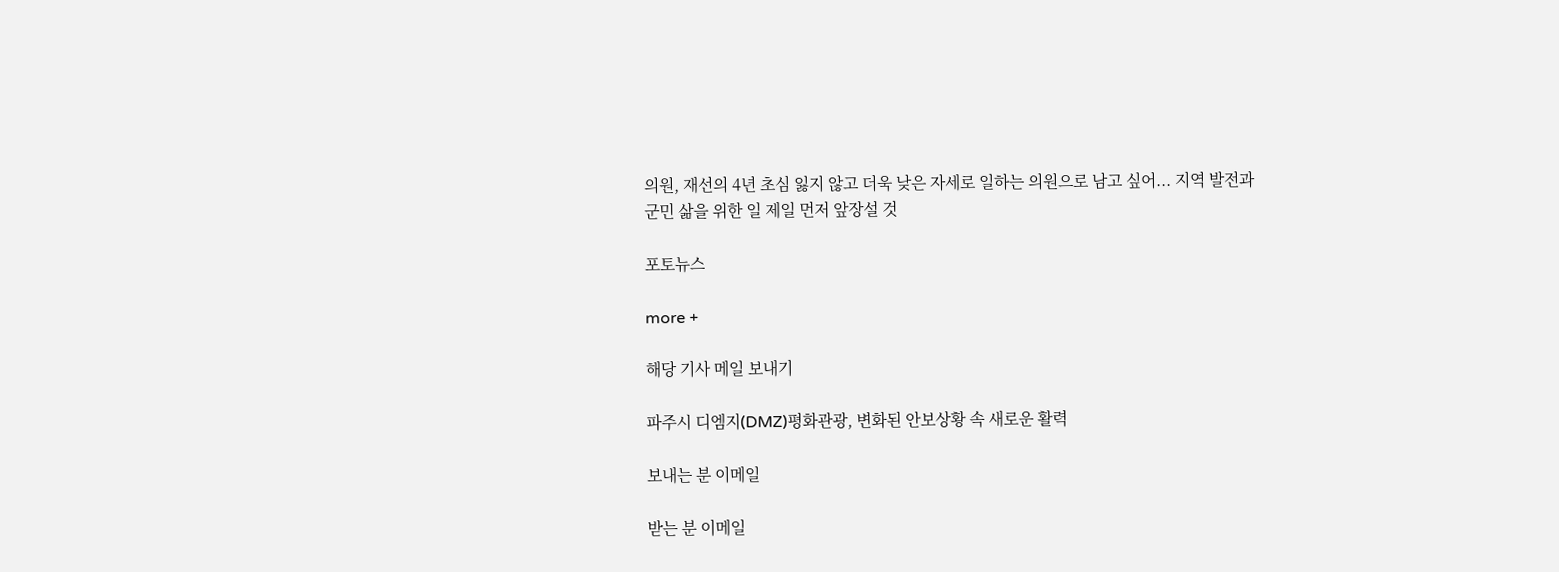의원, 재선의 4년 초심 잃지 않고 더욱 낮은 자세로 일하는 의원으로 남고 싶어... 지역 발전과 군민 삶을 위한 일 제일 먼저 앞장설 것

포토뉴스

more +

해당 기사 메일 보내기

파주시 디엠지(DMZ)평화관광, 변화된 안보상황 속 새로운 활력

보내는 분 이메일

받는 분 이메일